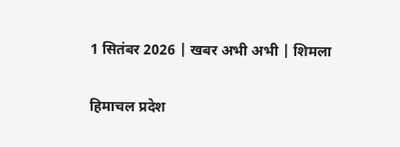1 सितंबर 2026 | खबर अभी अभी | शिमला

हिमाचल प्रदेश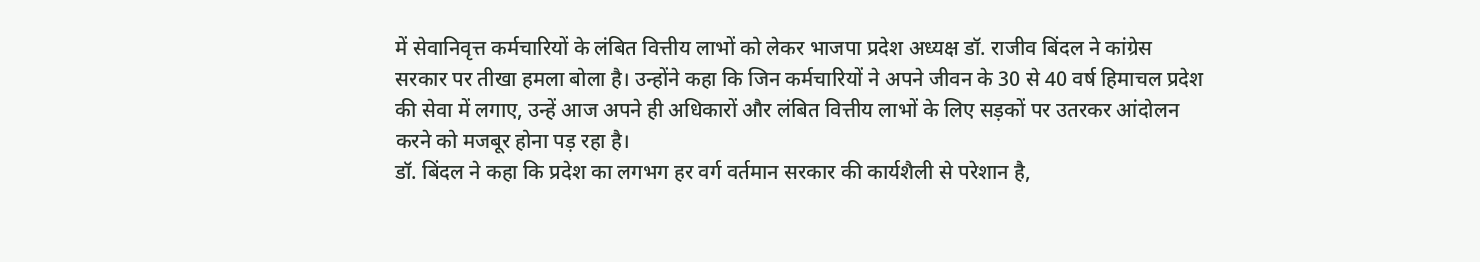में सेवानिवृत्त कर्मचारियों के लंबित वित्तीय लाभों को लेकर भाजपा प्रदेश अध्यक्ष डॉ. राजीव बिंदल ने कांग्रेस सरकार पर तीखा हमला बोला है। उन्होंने कहा कि जिन कर्मचारियों ने अपने जीवन के 30 से 40 वर्ष हिमाचल प्रदेश की सेवा में लगाए, उन्हें आज अपने ही अधिकारों और लंबित वित्तीय लाभों के लिए सड़कों पर उतरकर आंदोलन करने को मजबूर होना पड़ रहा है।
डॉ. बिंदल ने कहा कि प्रदेश का लगभग हर वर्ग वर्तमान सरकार की कार्यशैली से परेशान है,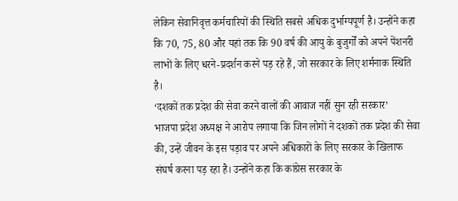लेकिन सेवानिवृत्त कर्मचारियों की स्थिति सबसे अधिक दुर्भाग्यपूर्ण है। उन्होंने कहा कि 70, 75, 80 और यहां तक कि 90 वर्ष की आयु के बुजुर्गों को अपने पेंशनरी लाभों के लिए धरने-प्रदर्शन करने पड़ रहे हैं, जो सरकार के लिए शर्मनाक स्थिति है।
‘दशकों तक प्रदेश की सेवा करने वालों की आवाज नहीं सुन रही सरकार’
भाजपा प्रदेश अध्यक्ष ने आरोप लगाया कि जिन लोगों ने दशकों तक प्रदेश की सेवा की, उन्हें जीवन के इस पड़ाव पर अपने अधिकारों के लिए सरकार के खिलाफ संघर्ष करना पड़ रहा है। उन्होंने कहा कि कांग्रेस सरकार के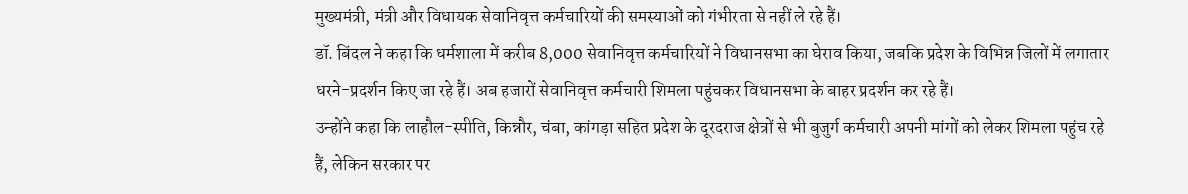मुख्यमंत्री, मंत्री और विधायक सेवानिवृत्त कर्मचारियों की समस्याओं को गंभीरता से नहीं ले रहे हैं।
डॉ. बिंदल ने कहा कि धर्मशाला में करीब 8,000 सेवानिवृत्त कर्मचारियों ने विधानसभा का घेराव किया, जबकि प्रदेश के विभिन्न जिलों में लगातार धरने-प्रदर्शन किए जा रहे हैं। अब हजारों सेवानिवृत्त कर्मचारी शिमला पहुंचकर विधानसभा के बाहर प्रदर्शन कर रहे हैं।
उन्होंने कहा कि लाहौल-स्पीति, किन्नौर, चंबा, कांगड़ा सहित प्रदेश के दूरदराज क्षेत्रों से भी बुजुर्ग कर्मचारी अपनी मांगों को लेकर शिमला पहुंच रहे हैं, लेकिन सरकार पर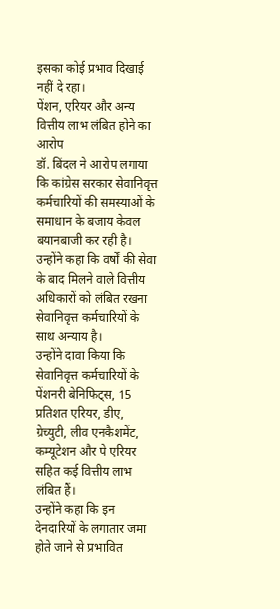इसका कोई प्रभाव दिखाई नहीं दे रहा।
पेंशन, एरियर और अन्य वित्तीय लाभ लंबित होने का आरोप
डॉ. बिंदल ने आरोप लगाया कि कांग्रेस सरकार सेवानिवृत्त कर्मचारियों की समस्याओं के समाधान के बजाय केवल बयानबाजी कर रही है। उन्होंने कहा कि वर्षों की सेवा के बाद मिलने वाले वित्तीय अधिकारों को लंबित रखना सेवानिवृत्त कर्मचारियों के साथ अन्याय है।
उन्होंने दावा किया कि सेवानिवृत्त कर्मचारियों के पेंशनरी बेनिफिट्स, 15 प्रतिशत एरियर, डीए, ग्रेच्युटी, लीव एनकैशमेंट, कम्यूटेशन और पे एरियर सहित कई वित्तीय लाभ लंबित हैं।
उन्होंने कहा कि इन देनदारियों के लगातार जमा होते जाने से प्रभावित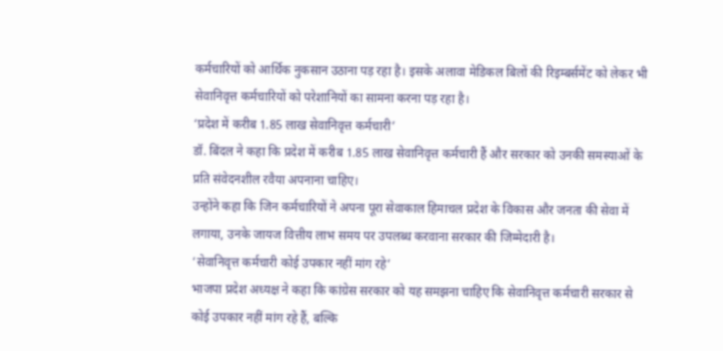कर्मचारियों को आर्थिक नुकसान उठाना पड़ रहा है। इसके अलावा मेडिकल बिलों की रिइम्बर्समेंट को लेकर भी सेवानिवृत्त कर्मचारियों को परेशानियों का सामना करना पड़ रहा है।
‘प्रदेश में करीब 1.85 लाख सेवानिवृत्त कर्मचारी’
डॉ. बिंदल ने कहा कि प्रदेश में करीब 1.85 लाख सेवानिवृत्त कर्मचारी हैं और सरकार को उनकी समस्याओं के प्रति संवेदनशील रवैया अपनाना चाहिए।
उन्होंने कहा कि जिन कर्मचारियों ने अपना पूरा सेवाकाल हिमाचल प्रदेश के विकास और जनता की सेवा में लगाया, उनके जायज वित्तीय लाभ समय पर उपलब्ध करवाना सरकार की जिम्मेदारी है।
‘सेवानिवृत्त कर्मचारी कोई उपकार नहीं मांग रहे’
भाजपा प्रदेश अध्यक्ष ने कहा कि कांग्रेस सरकार को यह समझना चाहिए कि सेवानिवृत्त कर्मचारी सरकार से कोई उपकार नहीं मांग रहे हैं, बल्कि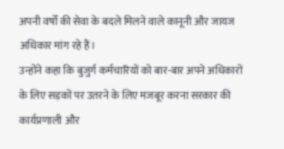अपनी वर्षों की सेवा के बदले मिलने वाले कानूनी और जायज अधिकार मांग रहे हैं।
उन्होंने कहा कि बुजुर्ग कर्मचारियों को बार-बार अपने अधिकारों के लिए सड़कों पर उतरने के लिए मजबूर करना सरकार की कार्यप्रणाली और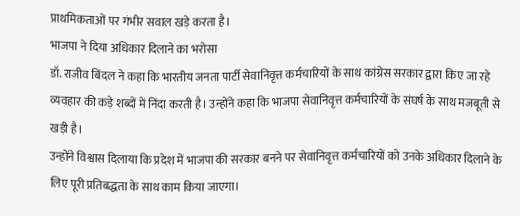प्राथमिकताओं पर गंभीर सवाल खड़े करता है।
भाजपा ने दिया अधिकार दिलाने का भरोसा
डॉ. राजीव बिंदल ने कहा कि भारतीय जनता पार्टी सेवानिवृत्त कर्मचारियों के साथ कांग्रेस सरकार द्वारा किए जा रहे व्यवहार की कड़े शब्दों में निंदा करती है। उन्होंने कहा कि भाजपा सेवानिवृत्त कर्मचारियों के संघर्ष के साथ मजबूती से खड़ी है।
उन्होंने विश्वास दिलाया कि प्रदेश में भाजपा की सरकार बनने पर सेवानिवृत्त कर्मचारियों को उनके अधिकार दिलाने के लिए पूरी प्रतिबद्धता के साथ काम किया जाएगा।